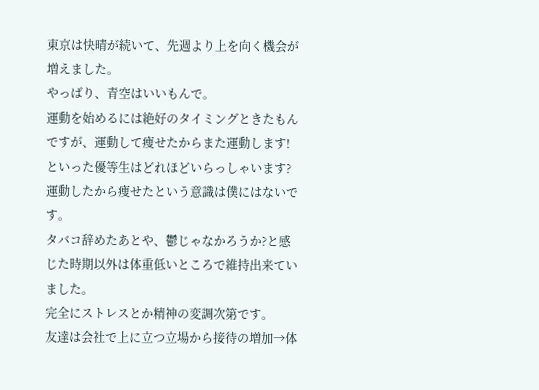東京は快晴が続いて、先週より上を向く機会が増えました。
やっばり、青空はいいもんで。
運動を始めるには絶好のタイミングときたもんですが、運動して痩せたからまた運動します!といった優等生はどれほどいらっしゃいます?
運動したから痩せたという意識は僕にはないです。
タバコ辞めたあとや、鬱じゃなかろうか?と感じた時期以外は体重低いところで維持出来ていました。
完全にストレスとか精神の変調次第です。
友達は会社で上に立つ立場から接待の増加→体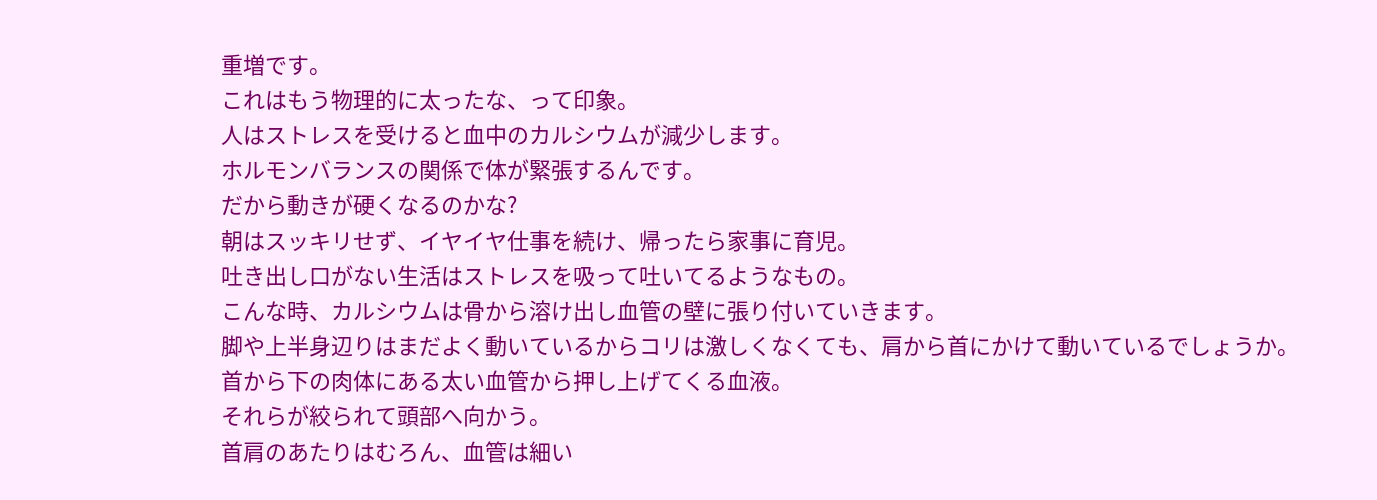重増です。
これはもう物理的に太ったな、って印象。
人はストレスを受けると血中のカルシウムが減少します。
ホルモンバランスの関係で体が緊張するんです。
だから動きが硬くなるのかな?
朝はスッキリせず、イヤイヤ仕事を続け、帰ったら家事に育児。
吐き出し口がない生活はストレスを吸って吐いてるようなもの。
こんな時、カルシウムは骨から溶け出し血管の壁に張り付いていきます。
脚や上半身辺りはまだよく動いているからコリは激しくなくても、肩から首にかけて動いているでしょうか。
首から下の肉体にある太い血管から押し上げてくる血液。
それらが絞られて頭部へ向かう。
首肩のあたりはむろん、血管は細い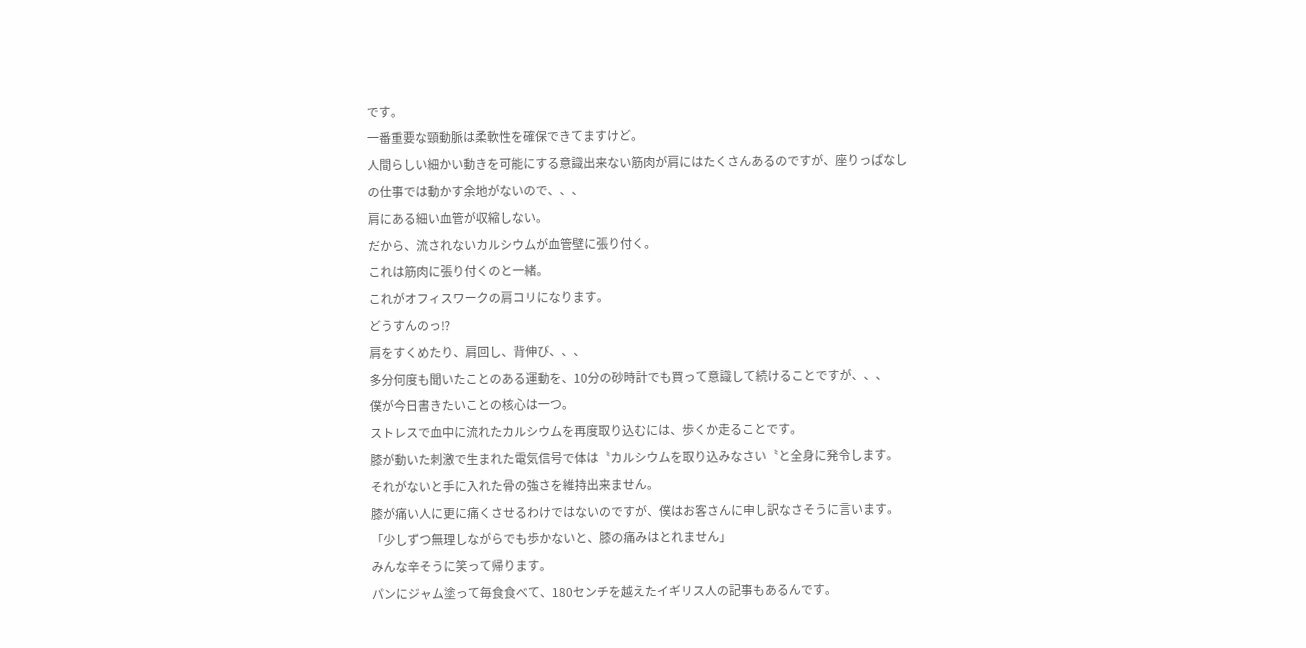です。
一番重要な頸動脈は柔軟性を確保できてますけど。
人間らしい細かい動きを可能にする意識出来ない筋肉が肩にはたくさんあるのですが、座りっぱなしの仕事では動かす余地がないので、、、
肩にある細い血管が収縮しない。
だから、流されないカルシウムが血管壁に張り付く。
これは筋肉に張り付くのと一緒。
これがオフィスワークの肩コリになります。
どうすんのっ⁉
肩をすくめたり、肩回し、背伸び、、、
多分何度も聞いたことのある運動を、10分の砂時計でも買って意識して続けることですが、、、
僕が今日書きたいことの核心は一つ。
ストレスで血中に流れたカルシウムを再度取り込むには、歩くか走ることです。
膝が動いた刺激で生まれた電気信号で体は〝カルシウムを取り込みなさい〝と全身に発令します。
それがないと手に入れた骨の強さを維持出来ません。
膝が痛い人に更に痛くさせるわけではないのですが、僕はお客さんに申し訳なさそうに言います。
「少しずつ無理しながらでも歩かないと、膝の痛みはとれません」
みんな辛そうに笑って帰ります。
パンにジャム塗って毎食食べて、180センチを越えたイギリス人の記事もあるんです。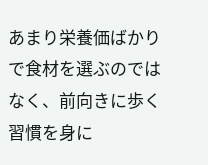あまり栄養価ばかりで食材を選ぶのではなく、前向きに歩く習慣を身に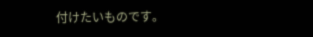付けたいものです。